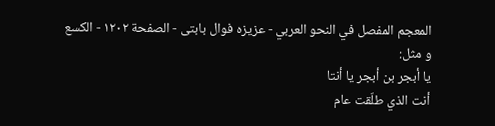المعجم المفصل في النحو العربي - عزیزه فوال بابتی - الصفحة ١٢٠٢ - الكسع
و مثل:
يا أبجر بن أبجر يا أنتا
أنت الذي طلّقت عام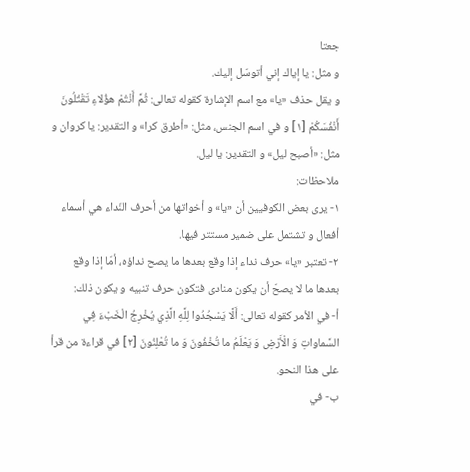جعتا
و مثل: يا إياك إني أتوسّل إليك.
و يقل حذف «يا» مع اسم الإشارة كقوله تعالى: ثُمَّ أَنْتُمْ هؤُلاءِ تَقْتُلُونَ أَنْفُسَكُمْ [١] و في اسم الجنس، مثل: «أطرق كرا» و التقدير: يا كروان و مثل: «أصبح ليل» و التقدير: يا ليل.
ملاحظات:
١- يرى بعض الكوفيين أن «يا» و أخواتها من أحرف النّداء هي أسماء أفعال و تشتمل على ضمير مستتر فيها.
٢- تعتبر «يا» حرف نداء إذا وقع بعدها ما يصح نداؤه، أمّا إذا وقع بعدها ما لا يصحّ أن يكون منادى فتكون حرف تنبيه و يكون ذلك:
أ- في الأمر كقوله تعالى: أَلَّا يَسْجُدُوا لِلَّهِ الَّذِي يُخْرِجُ الْخَبْءَ فِي السَّماواتِ وَ الْأَرْضِ وَ يَعْلَمُ ما تُخْفُونَ وَ ما تُعْلِنُونَ [٢] في قراءة من قرأ على هذا النحو.
ب- في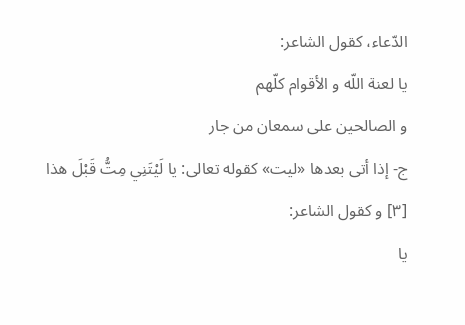الدّعاء، كقول الشاعر:
يا لعنة اللّه و الأقوام كلّهم
و الصالحين على سمعان من جار
ج- إذا أتى بعدها «ليت» كقوله تعالى: يا لَيْتَنِي مِتُّ قَبْلَ هذا [٣] و كقول الشاعر:
يا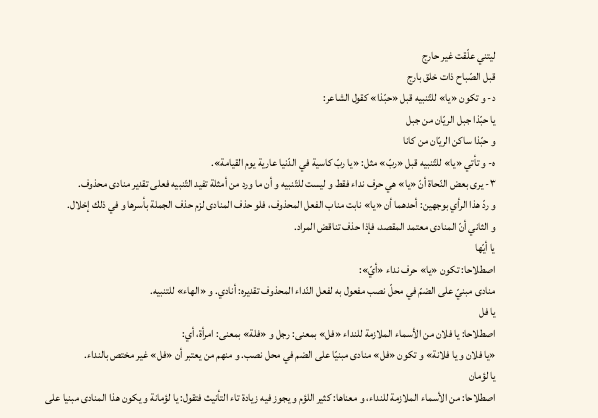ليتني علّقت غير حارج
قبل الصّباح ذات خلق بارج
د- و تكون «يا» للتّنبيه قبل «حبّذا» كقول الشاعر:
يا حبّذا جبل الريّان من جبل
و حبّذا ساكن الريّان من كانا
ه- و تأتي «يا» للتّنبيه قبل «ربّ» مثل: «يا ربّ كاسية في الدّنيا عارية يوم القيامة».
٣- يرى بعض النّحاة أنّ «يا» هي حرف نداء فقط و ليست للتّنبيه و أن ما ورد من أمثلة تفيد التّنبيه فعلى تقدير منادى محذوف.
و ردّ هذا الرأي بوجهين: أحدهما أن «يا» نابت مناب الفعل المحذوف، فلو حذف المنادى لزم حذف الجملة بأسرها و في ذلك إخلال.
و الثاني أنّ المنادى معتمد المقصد، فإذا حذف تناقض المراد.
يا أيّها
اصطلاحا: تكون «يا» حرف نداء «أيّ»:
منادى مبنيّ على الضمّ في محلّ نصب مفعول به لفعل النّداء المحذوف تقديره: أنادي. و «الهاء» للتنبيه.
يا فل
اصطلاحا: يا فلان من الأسماء الملازمة للنداء «فل» بمعنى: رجل و «فلة» بمعنى: امرأة، أي:
«يا فلان و يا فلانة» و تكون «فل» منادى مبنيّا على الضم في محل نصب. و منهم من يعتبر أن «فل» غير مختص بالنداء.
يا لؤمان
اصطلاحا: من الأسماء الملازمة للنداء، و معناها: كثير اللؤم و يجوز فيه زيادة تاء التأنيث فتقول: يا لؤمانة و يكون هذا المنادى مبنيا على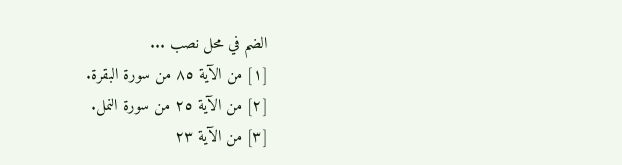الضم في محل نصب ...
[١] من الآية ٨٥ من سورة البقرة.
[٢] من الآية ٢٥ من سورة النمل.
[٣] من الآية ٢٣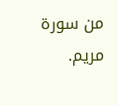من سورة مريم.